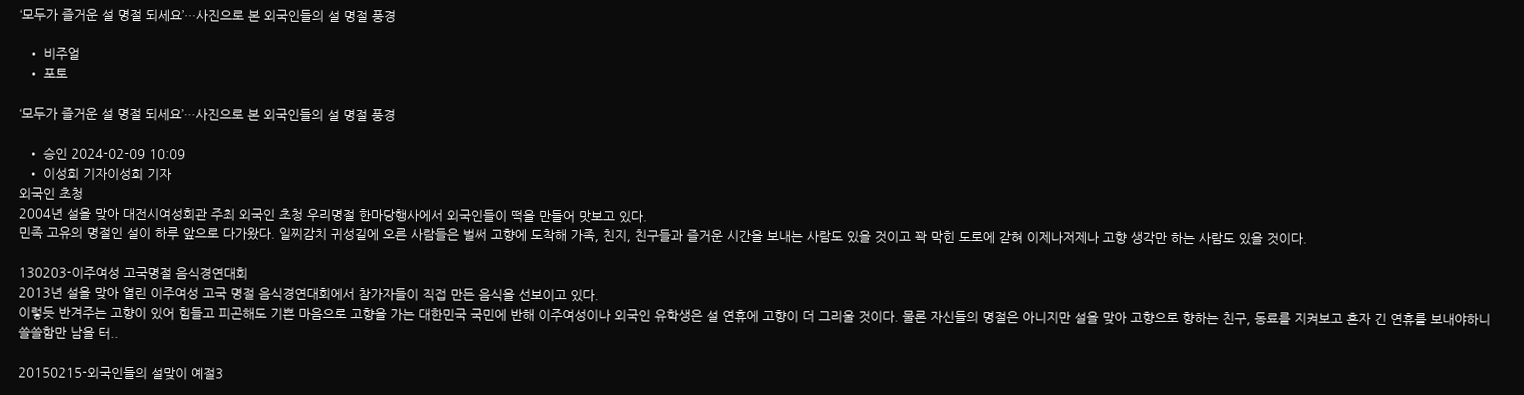‘모두가 즐거운 설 명절 되세요’…사진으로 본 외국인들의 설 명절 풍경

  • 비주얼
  • 포토

‘모두가 즐거운 설 명절 되세요’…사진으로 본 외국인들의 설 명절 풍경

  • 승인 2024-02-09 10:09
  • 이성희 기자이성희 기자
외국인 초청
2004년 설을 맞아 대전시여성회관 주최 외국인 초청 우리명절 한마당행사에서 외국인들이 떡을 만들어 맛보고 있다.
민족 고유의 명절인 설이 하루 앞으로 다가왔다. 일찌감치 귀성길에 오른 사람들은 벌써 고향에 도착해 가족, 친지, 친구들과 즐거운 시간을 보내는 사람도 있을 것이고 꽉 막힌 도로에 갇혀 이제나저제나 고향 생각만 하는 사람도 있을 것이다.

130203-이주여성 고국명절 음식경연대회
2013년 설을 맞아 열린 이주여성 고국 명절 음식경연대회에서 참가자들이 직접 만든 음식을 선보이고 있다.
이렇듯 반겨주는 고향이 있어 힘들고 피곤해도 기쁜 마음으로 고향을 가는 대한민국 국민에 반해 이주여성이나 외국인 유학생은 설 연휴에 고향이 더 그리울 것이다. 물론 자신들의 명절은 아니지만 설을 맞아 고향으로 향하는 친구, 동료를 지켜보고 혼자 긴 연휴를 보내야하니 쓸쓸함만 남을 터..

20150215-외국인들의 설맞이 예절3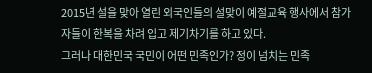2015년 설을 맞아 열린 외국인들의 설맞이 예절교육 행사에서 참가자들이 한복을 차려 입고 제기차기를 하고 있다.
그러나 대한민국 국민이 어떤 민족인가? 정이 넘치는 민족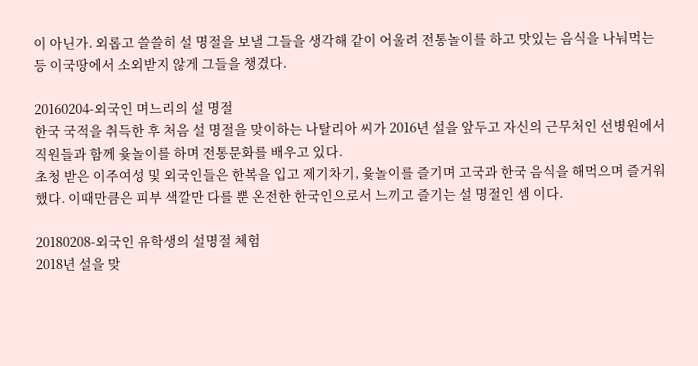이 아닌가. 외롭고 쓸쓸히 설 명절을 보낼 그들을 생각해 같이 어울려 전통놀이를 하고 맛있는 음식을 나눠먹는 등 이국땅에서 소외받지 않게 그들을 챙겼다.

20160204-외국인 며느리의 설 명절
한국 국적을 취득한 후 처음 설 명절을 맞이하는 나탈리아 씨가 2016년 설을 앞두고 자신의 근무처인 선병원에서 직원들과 함께 윷놀이를 하며 전통문화를 배우고 있다.
초청 받은 이주여성 및 외국인들은 한복을 입고 제기차기, 윷놀이를 즐기며 고국과 한국 음식을 해먹으며 즐거워했다. 이때만큼은 피부 색깔만 다를 뿐 온전한 한국인으로서 느끼고 즐기는 설 명절인 셈 이다.

20180208-외국인 유학생의 설명절 체험
2018년 설을 맞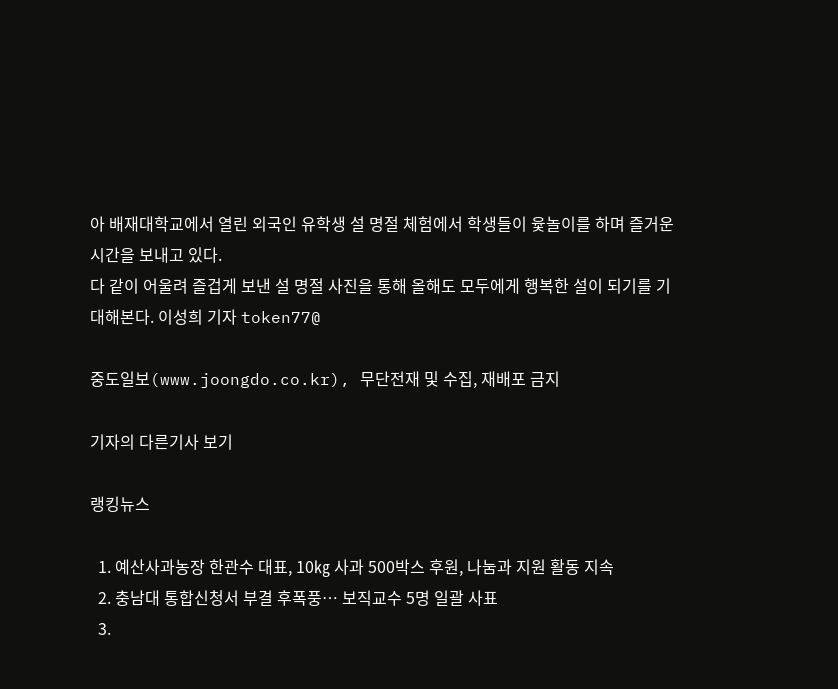아 배재대학교에서 열린 외국인 유학생 설 명절 체험에서 학생들이 윷놀이를 하며 즐거운 시간을 보내고 있다.
다 같이 어울려 즐겁게 보낸 설 명절 사진을 통해 올해도 모두에게 행복한 설이 되기를 기대해본다. 이성희 기자 token77@

중도일보(www.joongdo.co.kr), 무단전재 및 수집, 재배포 금지

기자의 다른기사 보기

랭킹뉴스

  1. 예산사과농장 한관수 대표, 10㎏ 사과 500박스 후원, 나눔과 지원 활동 지속
  2. 충남대 통합신청서 부결 후폭풍… 보직교수 5명 일괄 사표
  3.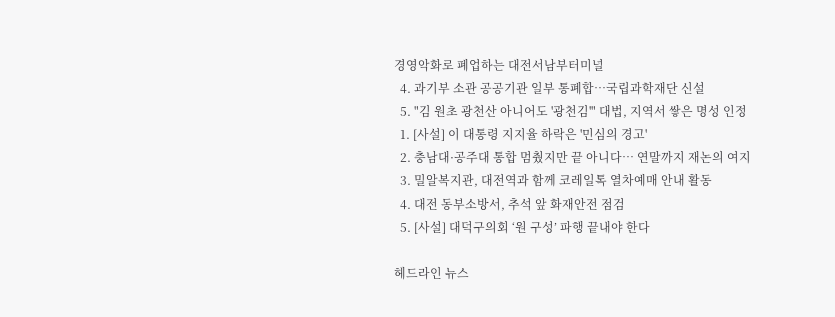경영악화로 폐업하는 대전서남부터미널
  4. 과기부 소관 공공기관 일부 통폐합…국립과학재단 신설
  5. "김 원초 광천산 아니어도 '광천김'" 대법, 지역서 쌓은 명성 인정
  1. [사설] 이 대통령 지지율 하락은 '민심의 경고'
  2. 충남대·공주대 통합 멈췄지만 끝 아니다… 연말까지 재논의 여지
  3. 밀알복지관, 대전역과 함께 코레일톡 열차예매 안내 활동
  4. 대전 동부소방서, 추석 앞 화재안전 점검
  5. [사설] 대덕구의회 ‘원 구성’ 파행 끝내야 한다

헤드라인 뉴스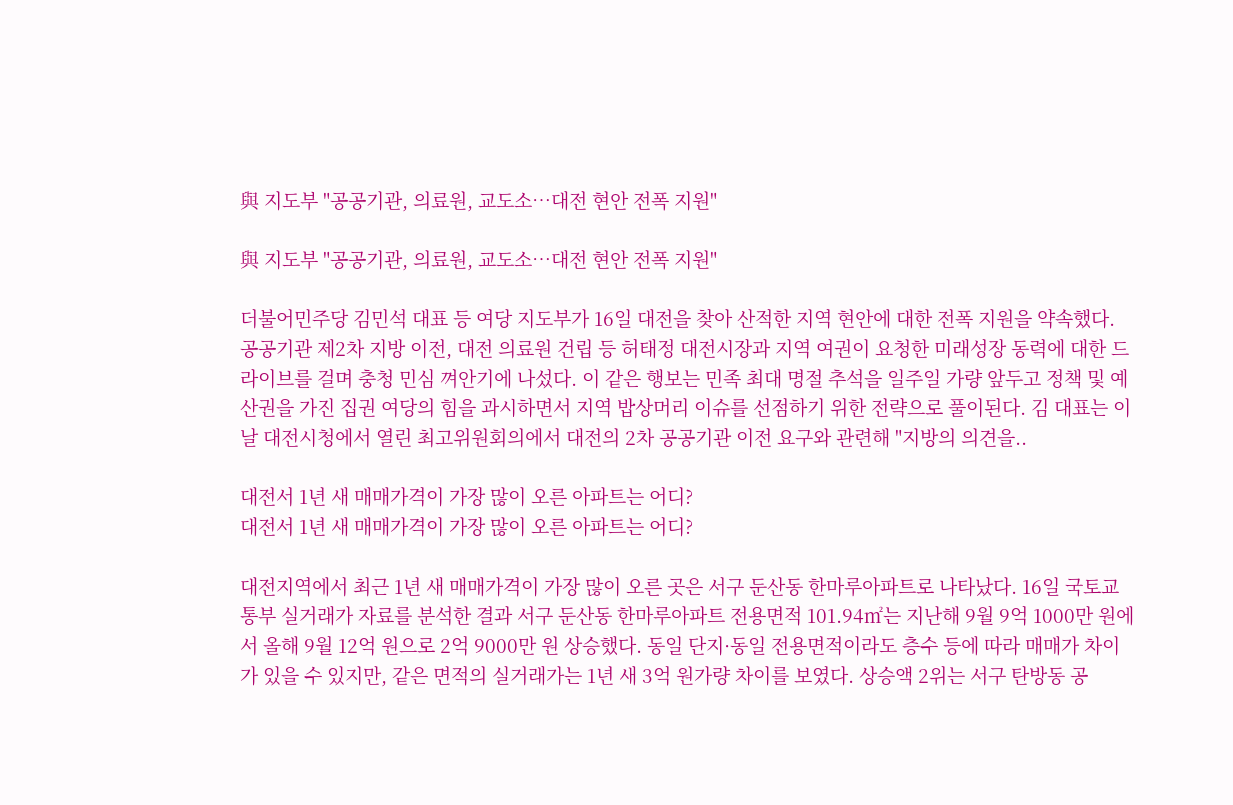與 지도부 "공공기관, 의료원, 교도소…대전 현안 전폭 지원"

與 지도부 "공공기관, 의료원, 교도소…대전 현안 전폭 지원"

더불어민주당 김민석 대표 등 여당 지도부가 16일 대전을 찾아 산적한 지역 현안에 대한 전폭 지원을 약속했다. 공공기관 제2차 지방 이전, 대전 의료원 건립 등 허태정 대전시장과 지역 여권이 요청한 미래성장 동력에 대한 드라이브를 걸며 충청 민심 껴안기에 나섰다. 이 같은 행보는 민족 최대 명절 추석을 일주일 가량 앞두고 정책 및 예산권을 가진 집권 여당의 힘을 과시하면서 지역 밥상머리 이슈를 선점하기 위한 전략으로 풀이된다. 김 대표는 이날 대전시청에서 열린 최고위원회의에서 대전의 2차 공공기관 이전 요구와 관련해 "지방의 의견을..

대전서 1년 새 매매가격이 가장 많이 오른 아파트는 어디?
대전서 1년 새 매매가격이 가장 많이 오른 아파트는 어디?

대전지역에서 최근 1년 새 매매가격이 가장 많이 오른 곳은 서구 둔산동 한마루아파트로 나타났다. 16일 국토교통부 실거래가 자료를 분석한 결과 서구 둔산동 한마루아파트 전용면적 101.94㎡는 지난해 9월 9억 1000만 원에서 올해 9월 12억 원으로 2억 9000만 원 상승했다. 동일 단지·동일 전용면적이라도 층수 등에 따라 매매가 차이가 있을 수 있지만, 같은 면적의 실거래가는 1년 새 3억 원가량 차이를 보였다. 상승액 2위는 서구 탄방동 공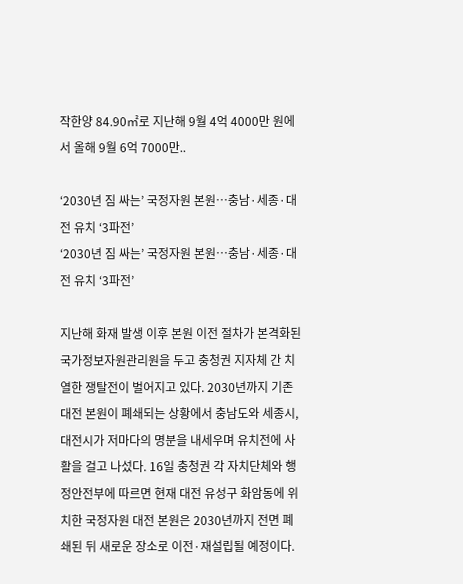작한양 84.90㎡로 지난해 9월 4억 4000만 원에서 올해 9월 6억 7000만..

‘2030년 짐 싸는’ 국정자원 본원…충남·세종·대전 유치 ‘3파전’
‘2030년 짐 싸는’ 국정자원 본원…충남·세종·대전 유치 ‘3파전’

지난해 화재 발생 이후 본원 이전 절차가 본격화된 국가정보자원관리원을 두고 충청권 지자체 간 치열한 쟁탈전이 벌어지고 있다. 2030년까지 기존 대전 본원이 폐쇄되는 상황에서 충남도와 세종시, 대전시가 저마다의 명분을 내세우며 유치전에 사활을 걸고 나섰다. 16일 충청권 각 자치단체와 행정안전부에 따르면 현재 대전 유성구 화암동에 위치한 국정자원 대전 본원은 2030년까지 전면 폐쇄된 뒤 새로운 장소로 이전·재설립될 예정이다.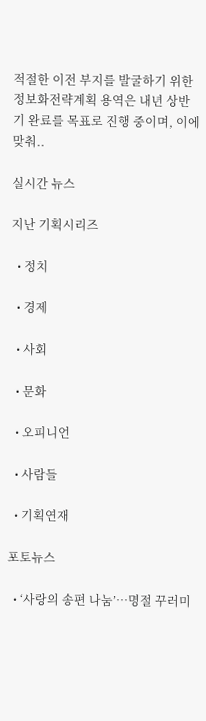적절한 이전 부지를 발굴하기 위한 정보화전략계획 용역은 내년 상반기 완료를 목표로 진행 중이며, 이에 맞춰..

실시간 뉴스

지난 기획시리즈

  • 정치

  • 경제

  • 사회

  • 문화

  • 오피니언

  • 사람들

  • 기획연재

포토뉴스

  • ‘사랑의 송편 나눔’…명절 꾸러미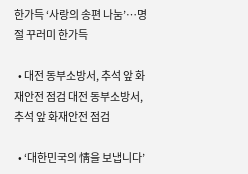한가득 ‘사랑의 송편 나눔’…명절 꾸러미 한가득

  • 대전 동부소방서, 추석 앞 화재안전 점검 대전 동부소방서, 추석 앞 화재안전 점검

  • ‘대한민국의 情을 보냅니다’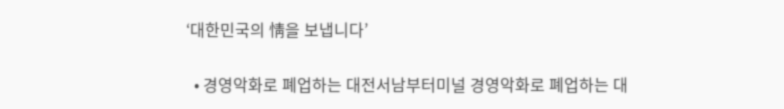‘대한민국의 情을 보냅니다’

  • 경영악화로 폐업하는 대전서남부터미널 경영악화로 폐업하는 대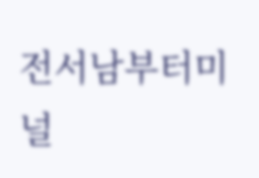전서남부터미널